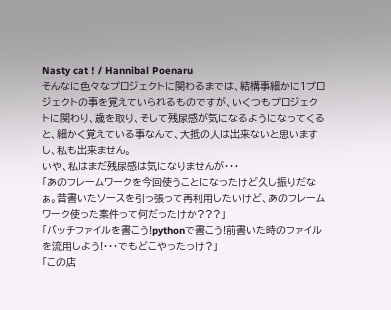Nasty cat ! / Hannibal Poenaru
そんなに色々なプロジェクトに関わるまでは、結構事細かに1プロジェクトの事を覚えていられるものですが、いくつもプロジェクトに関わり、歳を取り、そして残尿感が気になるようになってくると、細かく覚えている事なんて、大抵の人は出来ないと思いますし、私も出来ません。
いや、私はまだ残尿感は気になりませんが・・・
「あのフレームワークを今回使うことになったけど久し振りだなぁ。昔書いたソースを引っ張って再利用したいけど、あのフレームワーク使った案件って何だったけか???」
「バッチファイルを書こう!pythonで書こう!前書いた時のファイルを流用しよう!・・・でもどこやったっけ?」
「この店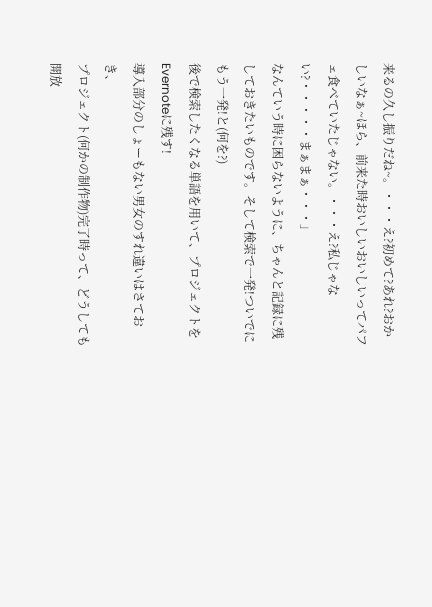来るの久し振りだね~。・・・え?初めて?あれ?おかしいなぁ~ほら、前来た時おいしいおいしいってパフェ食べていたじゃない。・・・え?私じゃない?・・・・・まぁまぁ・・・」
なんていう時に困らないように、ちゃんと記録に残しておきたいものです。そして検索で一発!ついでにもう一発!と(何を?)
後で検索したくなる単語を用いて、プロジェクトをEvernoteに残す!
導入部分のしょーもない男女のすれ違いはさておき、
プロジェクト(何かの制作物)完了時って、どうしても開放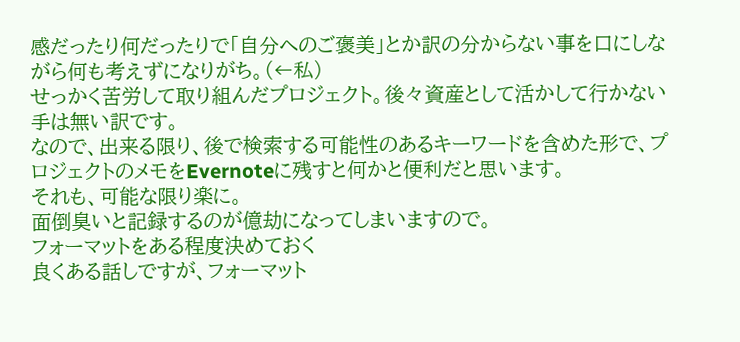感だったり何だったりで「自分へのご褒美」とか訳の分からない事を口にしながら何も考えずになりがち。(←私)
せっかく苦労して取り組んだプロジェクト。後々資産として活かして行かない手は無い訳です。
なので、出来る限り、後で検索する可能性のあるキーワードを含めた形で、プロジェクトのメモをEvernoteに残すと何かと便利だと思います。
それも、可能な限り楽に。
面倒臭いと記録するのが億劫になってしまいますので。
フォーマットをある程度決めておく
良くある話しですが、フォーマット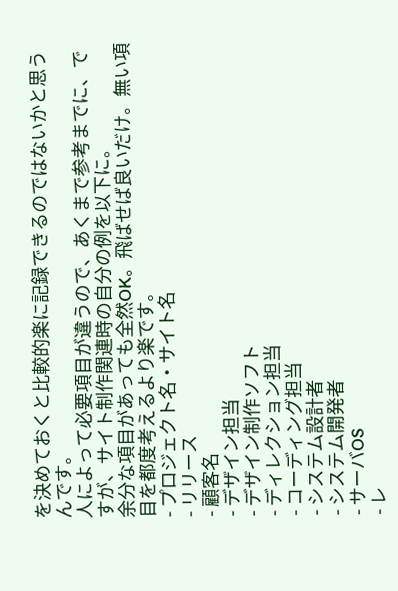を決めておくと比較的楽に記録できるのではないかと思うんです。
人によって必要項目が違うので、あくまで参考までに、ですが、サイト制作関連時の自分の例を以下に。
余分な項目があっても全然OK。飛ばせば良いだけ。無い項目を都度考えるより楽です。
- プロジェクト名・サイト名
- リリース
- 顧客名
- デザイン担当
- デザイン制作ソフト
- ディレクション担当
- コーディング担当
- システム設計者
- システム開発者
- サーバOS
- レ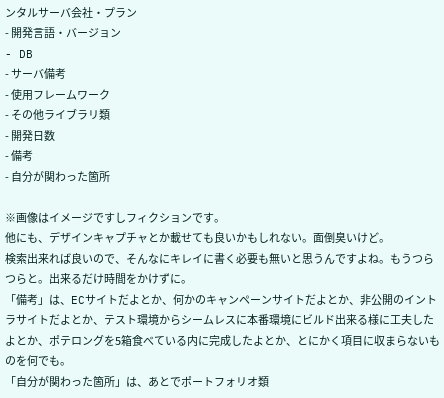ンタルサーバ会社・プラン
- 開発言語・バージョン
- DB
- サーバ備考
- 使用フレームワーク
- その他ライブラリ類
- 開発日数
- 備考
- 自分が関わった箇所

※画像はイメージですしフィクションです。
他にも、デザインキャプチャとか載せても良いかもしれない。面倒臭いけど。
検索出来れば良いので、そんなにキレイに書く必要も無いと思うんですよね。もうつらつらと。出来るだけ時間をかけずに。
「備考」は、ECサイトだよとか、何かのキャンペーンサイトだよとか、非公開のイントラサイトだよとか、テスト環境からシームレスに本番環境にビルド出来る様に工夫したよとか、ポテロングを5箱食べている内に完成したよとか、とにかく項目に収まらないものを何でも。
「自分が関わった箇所」は、あとでポートフォリオ類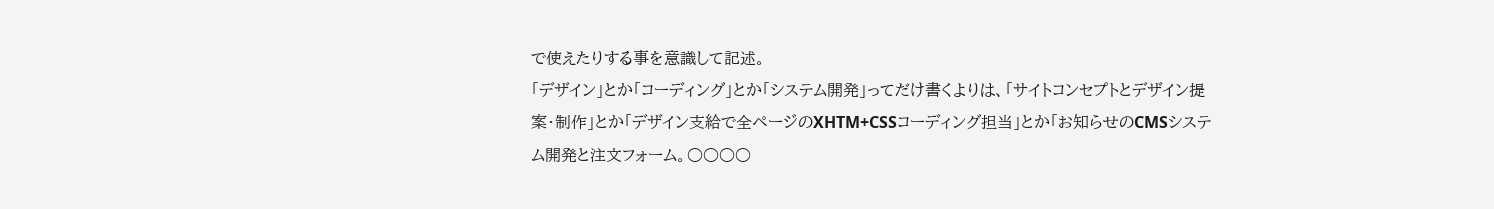で使えたりする事を意識して記述。
「デザイン」とか「コーディング」とか「システム開発」ってだけ書くよりは、「サイトコンセプトとデザイン提案・制作」とか「デザイン支給で全ページのXHTM+CSSコーディング担当」とか「お知らせのCMSシステム開発と注文フォーム。○○○○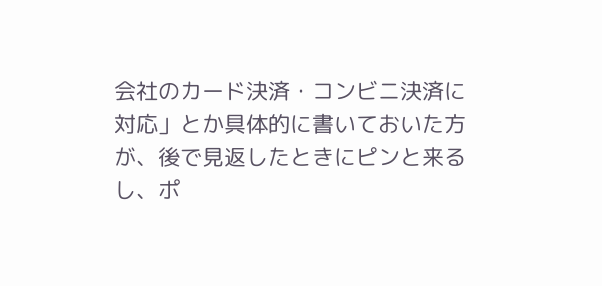会社のカード決済・コンビニ決済に対応」とか具体的に書いておいた方が、後で見返したときにピンと来るし、ポ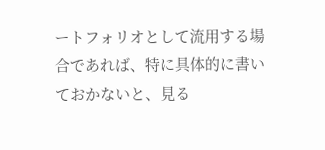ートフォリオとして流用する場合であれば、特に具体的に書いておかないと、見る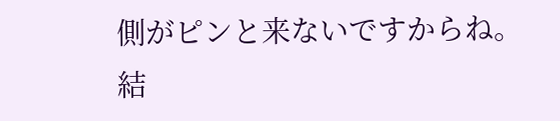側がピンと来ないですからね。
結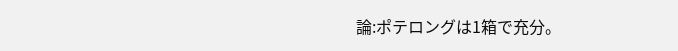論:ポテロングは1箱で充分。